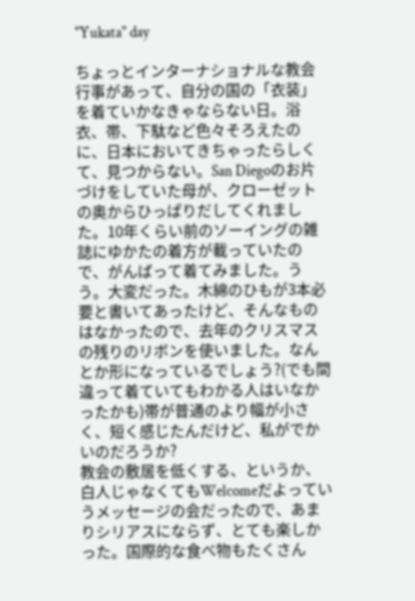"Yukata" day

ちょっとインターナショナルな教会行事があって、自分の国の「衣装」を着ていかなきゃならない日。浴衣、帯、下駄など色々そろえたのに、日本においてきちゃったらしくて、見つからない。San Diegoのお片づけをしていた母が、クローゼットの奥からひっぱりだしてくれました。10年くらい前のソーイングの雑誌にゆかたの着方が載っていたので、がんばって着てみました。うう。大変だった。木綿のひもが3本必要と書いてあったけど、そんなものはなかったので、去年のクリスマスの残りのリボンを使いました。なんとか形になっているでしょう?(でも間違って着ていてもわかる人はいなかったかも)帯が普通のより幅が小さく、短く感じたんだけど、私がでかいのだろうか?
教会の敷居を低くする、というか、白人じゃなくてもWelcomeだよっていうメッセージの会だったので、あまりシリアスにならず、とても楽しかった。国際的な食べ物もたくさん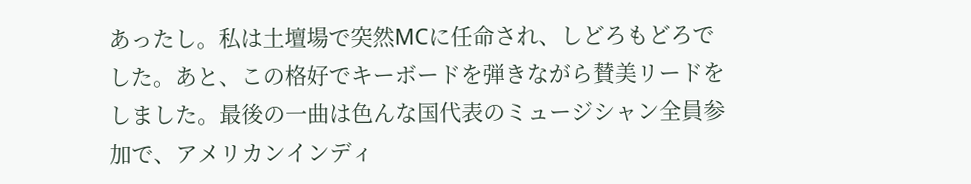あったし。私は土壇場で突然MCに任命され、しどろもどろでした。あと、この格好でキーボードを弾きながら賛美リードをしました。最後の一曲は色んな国代表のミュージシャン全員参加で、アメリカンインディ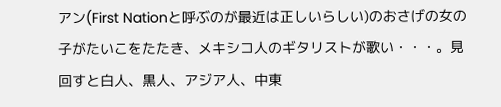アン(First Nationと呼ぶのが最近は正しいらしい)のおさげの女の子がたいこをたたき、メキシコ人のギタリストが歌い・・・。見回すと白人、黒人、アジア人、中東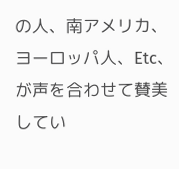の人、南アメリカ、ヨーロッパ人、Etc、が声を合わせて賛美してい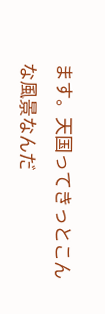ます。天国ってきっとこんな風景なんだ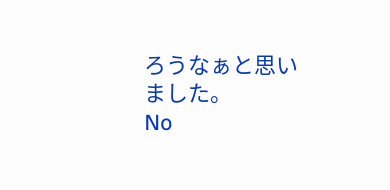ろうなぁと思いました。
No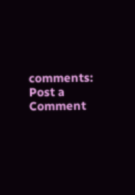comments:
Post a Comment